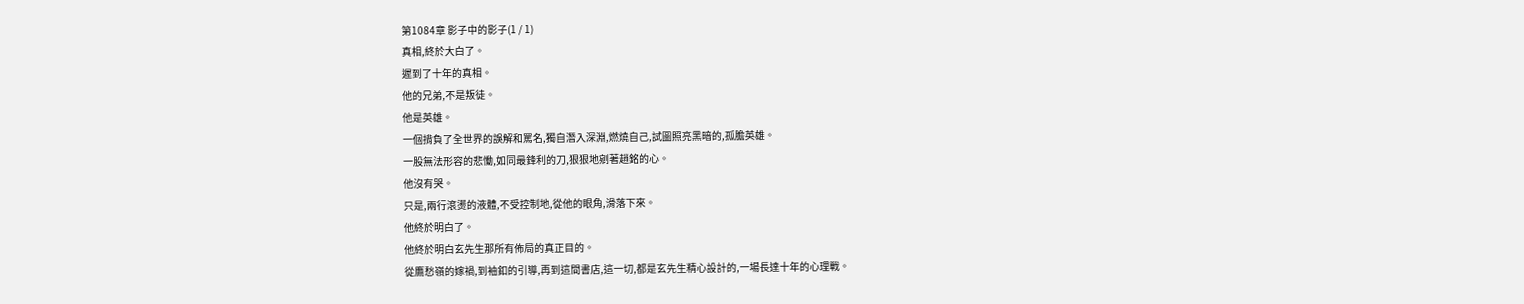第1084章 影子中的影子(1 / 1)
真相,終於大白了。
遲到了十年的真相。
他的兄弟,不是叛徒。
他是英雄。
一個揹負了全世界的誤解和罵名,獨自潛入深淵,燃燒自己,試圖照亮黑暗的,孤膽英雄。
一股無法形容的悲慟,如同最鋒利的刀,狠狠地剜著趙銘的心。
他沒有哭。
只是,兩行滾燙的液體,不受控制地,從他的眼角,滑落下來。
他終於明白了。
他終於明白玄先生那所有佈局的真正目的。
從鷹愁嶺的嫁禍,到袖釦的引導,再到這間書店,這一切,都是玄先生精心設計的,一場長達十年的心理戰。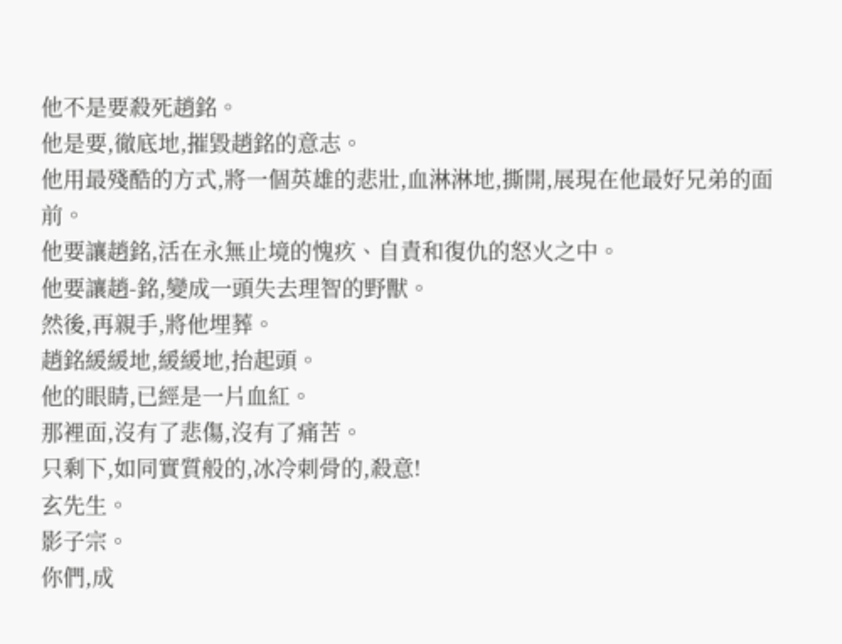他不是要殺死趙銘。
他是要,徹底地,摧毀趙銘的意志。
他用最殘酷的方式,將一個英雄的悲壯,血淋淋地,撕開,展現在他最好兄弟的面前。
他要讓趙銘,活在永無止境的愧疚、自責和復仇的怒火之中。
他要讓趙-銘,變成一頭失去理智的野獸。
然後,再親手,將他埋葬。
趙銘緩緩地,緩緩地,抬起頭。
他的眼睛,已經是一片血紅。
那裡面,沒有了悲傷,沒有了痛苦。
只剩下,如同實質般的,冰冷刺骨的,殺意!
玄先生。
影子宗。
你們,成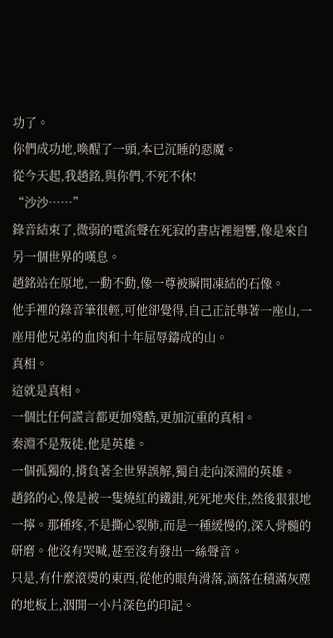功了。
你們成功地,喚醒了一頭,本已沉睡的惡魔。
從今天起,我趙銘,與你們,不死不休!
“沙沙……”
錄音結束了,微弱的電流聲在死寂的書店裡迴響,像是來自另一個世界的嘆息。
趙銘站在原地,一動不動,像一尊被瞬間凍結的石像。
他手裡的錄音筆很輕,可他卻覺得,自己正託舉著一座山,一座用他兄弟的血肉和十年屈辱鑄成的山。
真相。
這就是真相。
一個比任何謊言都更加殘酷,更加沉重的真相。
秦淵不是叛徒,他是英雄。
一個孤獨的,揹負著全世界誤解,獨自走向深淵的英雄。
趙銘的心,像是被一隻燒紅的鐵鉗,死死地夾住,然後狠狠地一擰。那種疼,不是撕心裂肺,而是一種緩慢的,深入骨髓的研磨。他沒有哭喊,甚至沒有發出一絲聲音。
只是,有什麼滾燙的東西,從他的眼角滑落,滴落在積滿灰塵的地板上,洇開一小片深色的印記。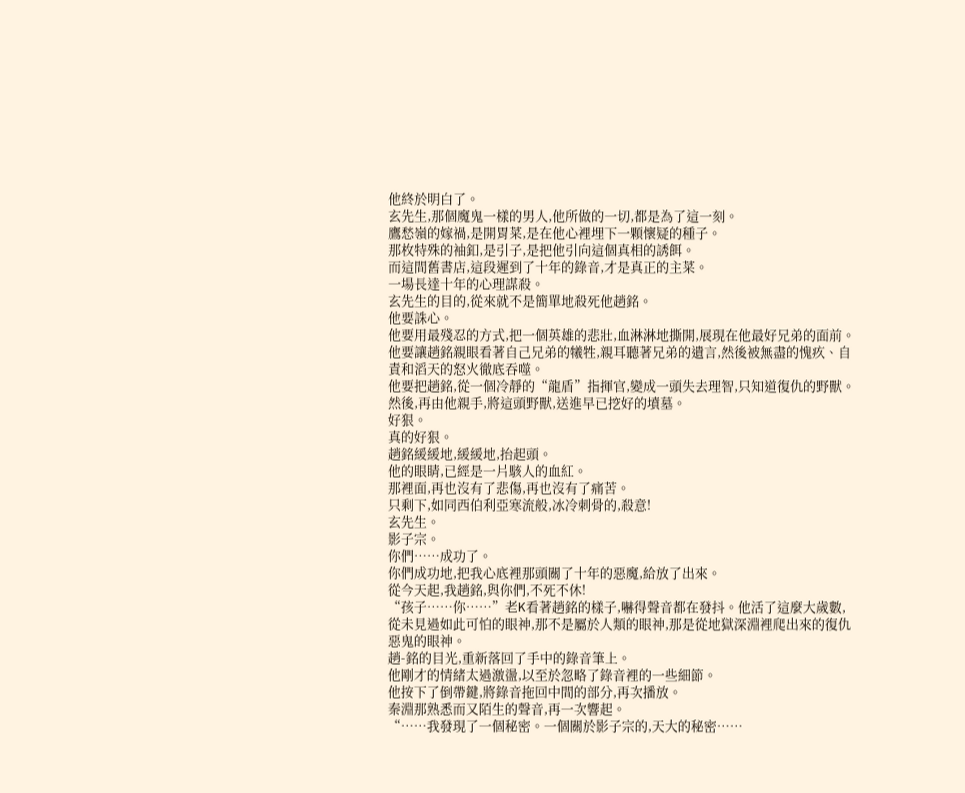他終於明白了。
玄先生,那個魔鬼一樣的男人,他所做的一切,都是為了這一刻。
鷹愁嶺的嫁禍,是開胃菜,是在他心裡埋下一顆懷疑的種子。
那枚特殊的袖釦,是引子,是把他引向這個真相的誘餌。
而這間舊書店,這段遲到了十年的錄音,才是真正的主菜。
一場長達十年的心理謀殺。
玄先生的目的,從來就不是簡單地殺死他趙銘。
他要誅心。
他要用最殘忍的方式,把一個英雄的悲壯,血淋淋地撕開,展現在他最好兄弟的面前。他要讓趙銘親眼看著自己兄弟的犧牲,親耳聽著兄弟的遺言,然後被無盡的愧疚、自責和滔天的怒火徹底吞噬。
他要把趙銘,從一個冷靜的“龍盾”指揮官,變成一頭失去理智,只知道復仇的野獸。
然後,再由他親手,將這頭野獸,送進早已挖好的墳墓。
好狠。
真的好狠。
趙銘緩緩地,緩緩地,抬起頭。
他的眼睛,已經是一片駭人的血紅。
那裡面,再也沒有了悲傷,再也沒有了痛苦。
只剩下,如同西伯利亞寒流般,冰冷刺骨的,殺意!
玄先生。
影子宗。
你們……成功了。
你們成功地,把我心底裡那頭關了十年的惡魔,給放了出來。
從今天起,我趙銘,與你們,不死不休!
“孩子……你……”老K看著趙銘的樣子,嚇得聲音都在發抖。他活了這麼大歲數,從未見過如此可怕的眼神,那不是屬於人類的眼神,那是從地獄深淵裡爬出來的復仇惡鬼的眼神。
趙-銘的目光,重新落回了手中的錄音筆上。
他剛才的情緒太過激盪,以至於忽略了錄音裡的一些細節。
他按下了倒帶鍵,將錄音拖回中間的部分,再次播放。
秦淵那熟悉而又陌生的聲音,再一次響起。
“……我發現了一個秘密。一個關於影子宗的,天大的秘密……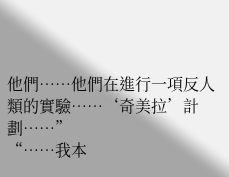他們……他們在進行一項反人類的實驗……‘奇美拉’計劃……”
“……我本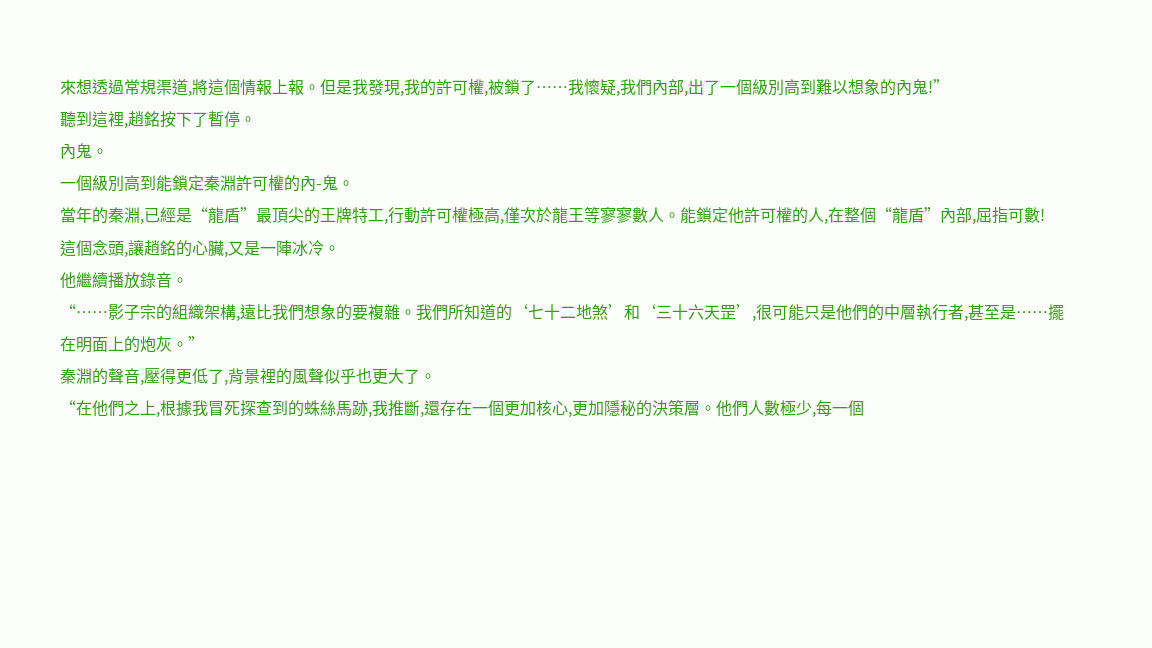來想透過常規渠道,將這個情報上報。但是我發現,我的許可權,被鎖了……我懷疑,我們內部,出了一個級別高到難以想象的內鬼!”
聽到這裡,趙銘按下了暫停。
內鬼。
一個級別高到能鎖定秦淵許可權的內-鬼。
當年的秦淵,已經是“龍盾”最頂尖的王牌特工,行動許可權極高,僅次於龍王等寥寥數人。能鎖定他許可權的人,在整個“龍盾”內部,屈指可數!
這個念頭,讓趙銘的心臟,又是一陣冰冷。
他繼續播放錄音。
“……影子宗的組織架構,遠比我們想象的要複雜。我們所知道的‘七十二地煞’和‘三十六天罡’,很可能只是他們的中層執行者,甚至是……擺在明面上的炮灰。”
秦淵的聲音,壓得更低了,背景裡的風聲似乎也更大了。
“在他們之上,根據我冒死探查到的蛛絲馬跡,我推斷,還存在一個更加核心,更加隱秘的決策層。他們人數極少,每一個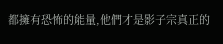都擁有恐怖的能量,他們才是影子宗真正的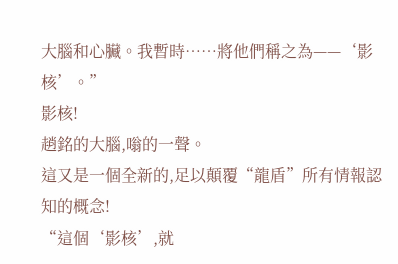大腦和心臟。我暫時……將他們稱之為——‘影核’。”
影核!
趙銘的大腦,嗡的一聲。
這又是一個全新的,足以顛覆“龍盾”所有情報認知的概念!
“這個‘影核’,就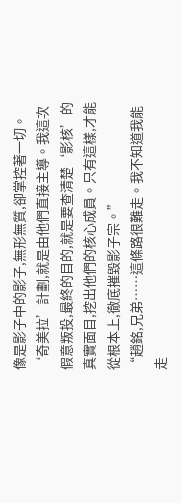像是影子中的影子,無形無質,卻掌控著一切。‘奇美拉’計劃,就是由他們直接主導。我這次假意叛投,最終的目的,就是要查清楚‘影核’的真實面目,挖出他們的核心成員。只有這樣,才能從根本上,徹底摧毀影子宗。”
“趙銘,兄弟……這條路很難走。我不知道我能走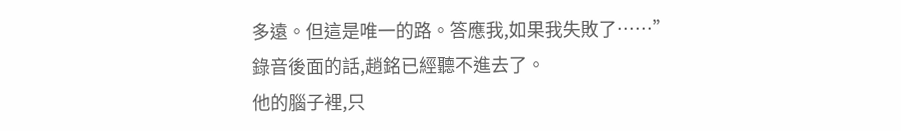多遠。但這是唯一的路。答應我,如果我失敗了……”
錄音後面的話,趙銘已經聽不進去了。
他的腦子裡,只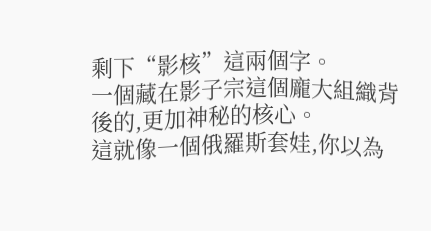剩下“影核”這兩個字。
一個藏在影子宗這個龐大組織背後的,更加神秘的核心。
這就像一個俄羅斯套娃,你以為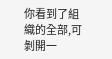你看到了組織的全部,可剝開一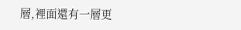層,裡面還有一層更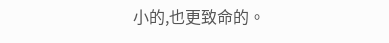小的,也更致命的。